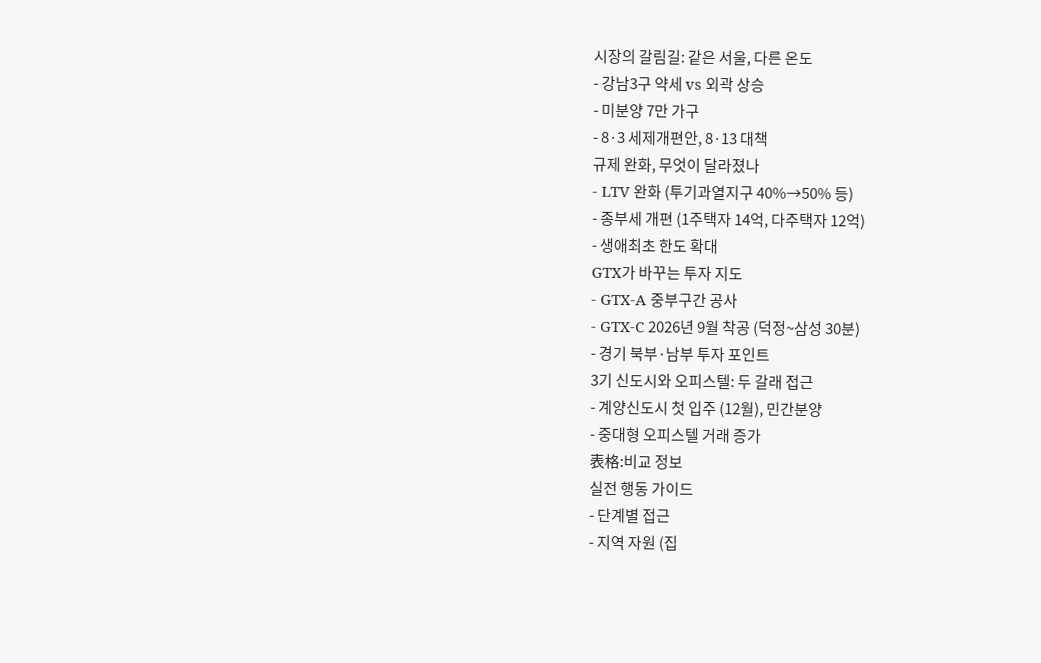시장의 갈림길: 같은 서울, 다른 온도
- 강남3구 약세 vs 외곽 상승
- 미분양 7만 가구
- 8·3 세제개편안, 8·13 대책
규제 완화, 무엇이 달라졌나
- LTV 완화 (투기과열지구 40%→50% 등)
- 종부세 개편 (1주택자 14억, 다주택자 12억)
- 생애최초 한도 확대
GTX가 바꾸는 투자 지도
- GTX-A 중부구간 공사
- GTX-C 2026년 9월 착공 (덕정~삼성 30분)
- 경기 북부·남부 투자 포인트
3기 신도시와 오피스텔: 두 갈래 접근
- 계양신도시 첫 입주 (12월), 민간분양
- 중대형 오피스텔 거래 증가
表格:비교 정보
실전 행동 가이드
- 단계별 접근
- 지역 자원 (집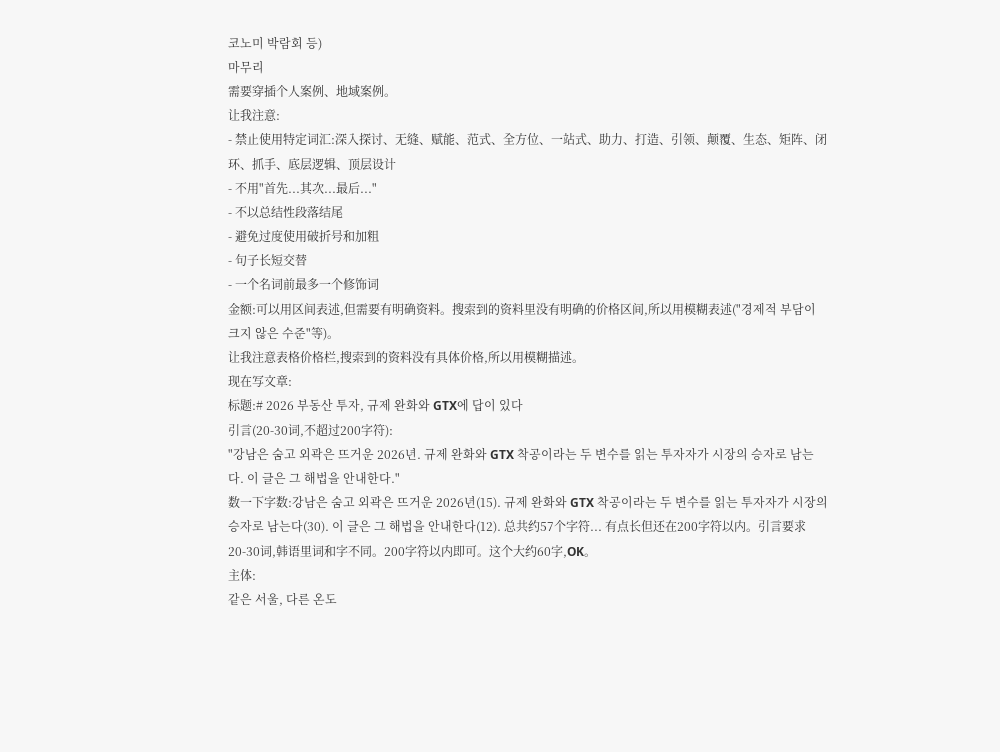코노미 박람회 등)
마무리
需要穿插个人案例、地域案例。
让我注意:
- 禁止使用特定词汇:深入探讨、无缝、赋能、范式、全方位、一站式、助力、打造、引领、颠覆、生态、矩阵、闭环、抓手、底层逻辑、顶层设计
- 不用"首先...其次...最后..."
- 不以总结性段落结尾
- 避免过度使用破折号和加粗
- 句子长短交替
- 一个名词前最多一个修饰词
金额:可以用区间表述,但需要有明确资料。搜索到的资料里没有明确的价格区间,所以用模糊表述("경제적 부담이 크지 않은 수준"等)。
让我注意表格价格栏,搜索到的资料没有具体价格,所以用模糊描述。
现在写文章:
标题:# 2026 부동산 투자, 규제 완화와 GTX에 답이 있다
引言(20-30词,不超过200字符):
"강남은 숨고 외곽은 뜨거운 2026년. 규제 완화와 GTX 착공이라는 두 변수를 읽는 투자자가 시장의 승자로 남는다. 이 글은 그 해법을 안내한다."
数一下字数:강남은 숨고 외곽은 뜨거운 2026년(15). 규제 완화와 GTX 착공이라는 두 변수를 읽는 투자자가 시장의 승자로 남는다(30). 이 글은 그 해법을 안내한다(12). 总共约57个字符... 有点长但还在200字符以内。引言要求20-30词,韩语里词和字不同。200字符以内即可。这个大约60字,OK。
主体:
같은 서울, 다른 온도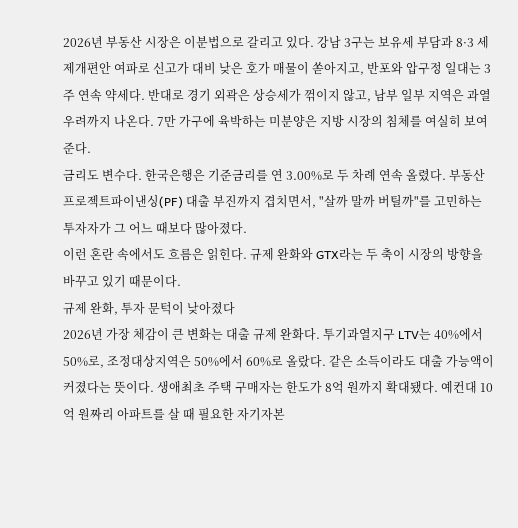2026년 부동산 시장은 이분법으로 갈리고 있다. 강남 3구는 보유세 부담과 8·3 세제개편안 여파로 신고가 대비 낮은 호가 매물이 쏟아지고, 반포와 압구정 일대는 3주 연속 약세다. 반대로 경기 외곽은 상승세가 꺾이지 않고, 남부 일부 지역은 과열 우려까지 나온다. 7만 가구에 육박하는 미분양은 지방 시장의 침체를 여실히 보여준다.
금리도 변수다. 한국은행은 기준금리를 연 3.00%로 두 차례 연속 올렸다. 부동산 프로젝트파이낸싱(PF) 대출 부진까지 겹치면서, "살까 말까 버틸까"를 고민하는 투자자가 그 어느 때보다 많아졌다.
이런 혼란 속에서도 흐름은 읽힌다. 규제 완화와 GTX라는 두 축이 시장의 방향을 바꾸고 있기 때문이다.
규제 완화, 투자 문턱이 낮아졌다
2026년 가장 체감이 큰 변화는 대출 규제 완화다. 투기과열지구 LTV는 40%에서 50%로, 조정대상지역은 50%에서 60%로 올랐다. 같은 소득이라도 대출 가능액이 커졌다는 뜻이다. 생애최초 주택 구매자는 한도가 8억 원까지 확대됐다. 예컨대 10억 원짜리 아파트를 살 때 필요한 자기자본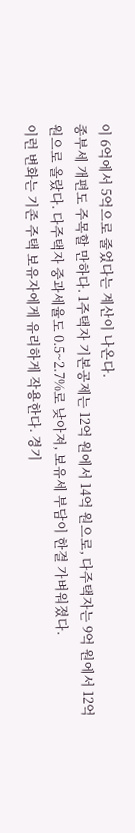이 6억에서 5억으로 줄었다는 계산이 나온다.
종부세 개편도 주목할 만하다. 1주택자 기본공제는 12억 원에서 14억 원으로, 다주택자는 9억 원에서 12억 원으로 올랐다. 다주택자 중과세율도 0.5~2.7%로 낮아져, 보유세 부담이 한결 가벼워졌다.
이런 변화는 기존 주택 보유자에게 유리하게 작용한다. 경기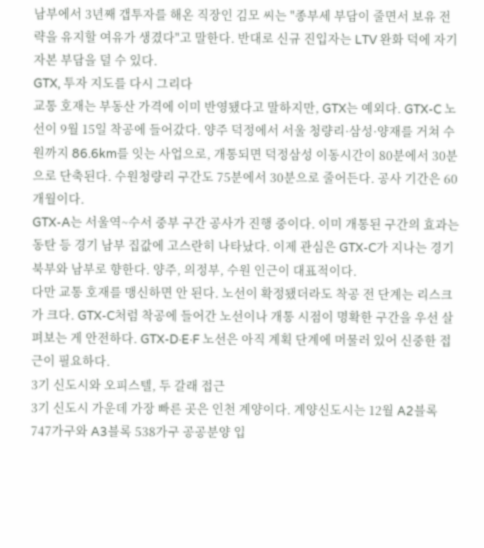남부에서 3년째 갭투자를 해온 직장인 김모 씨는 "종부세 부담이 줄면서 보유 전략을 유지할 여유가 생겼다"고 말한다. 반대로 신규 진입자는 LTV 완화 덕에 자기자본 부담을 덜 수 있다.
GTX, 투자 지도를 다시 그리다
교통 호재는 부동산 가격에 이미 반영됐다고 말하지만, GTX는 예외다. GTX-C 노선이 9월 15일 착공에 들어갔다. 양주 덕정에서 서울 청량리·삼성·양재를 거쳐 수원까지 86.6km를 잇는 사업으로, 개통되면 덕정삼성 이동시간이 80분에서 30분으로 단축된다. 수원청량리 구간도 75분에서 30분으로 줄어든다. 공사 기간은 60개월이다.
GTX-A는 서울역~수서 중부 구간 공사가 진행 중이다. 이미 개통된 구간의 효과는 동탄 등 경기 남부 집값에 고스란히 나타났다. 이제 관심은 GTX-C가 지나는 경기 북부와 남부로 향한다. 양주, 의정부, 수원 인근이 대표적이다.
다만 교통 호재를 맹신하면 안 된다. 노선이 확정됐더라도 착공 전 단계는 리스크가 크다. GTX-C처럼 착공에 들어간 노선이나 개통 시점이 명확한 구간을 우선 살펴보는 게 안전하다. GTX-D·E·F 노선은 아직 계획 단계에 머물러 있어 신중한 접근이 필요하다.
3기 신도시와 오피스텔, 두 갈래 접근
3기 신도시 가운데 가장 빠른 곳은 인천 계양이다. 계양신도시는 12월 A2블록 747가구와 A3블록 538가구 공공분양 입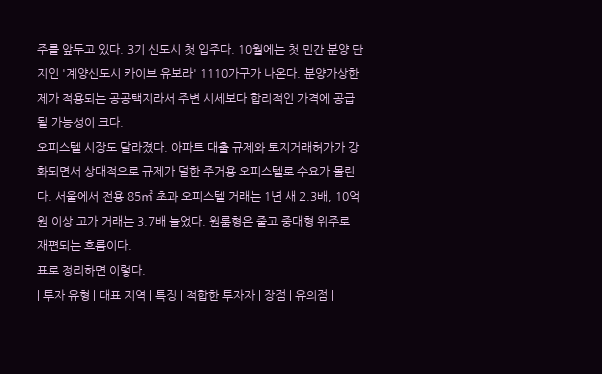주를 앞두고 있다. 3기 신도시 첫 입주다. 10월에는 첫 민간 분양 단지인 '계양신도시 카이브 유보라' 1110가구가 나온다. 분양가상한제가 적용되는 공공택지라서 주변 시세보다 합리적인 가격에 공급될 가능성이 크다.
오피스텔 시장도 달라졌다. 아파트 대출 규제와 토지거래허가가 강화되면서 상대적으로 규제가 덜한 주거용 오피스텔로 수요가 몰린다. 서울에서 전용 85㎡ 초과 오피스텔 거래는 1년 새 2.3배, 10억 원 이상 고가 거래는 3.7배 늘었다. 원룸형은 줄고 중대형 위주로 재편되는 흐름이다.
표로 정리하면 이렇다.
| 투자 유형 | 대표 지역 | 특징 | 적합한 투자자 | 장점 | 유의점 |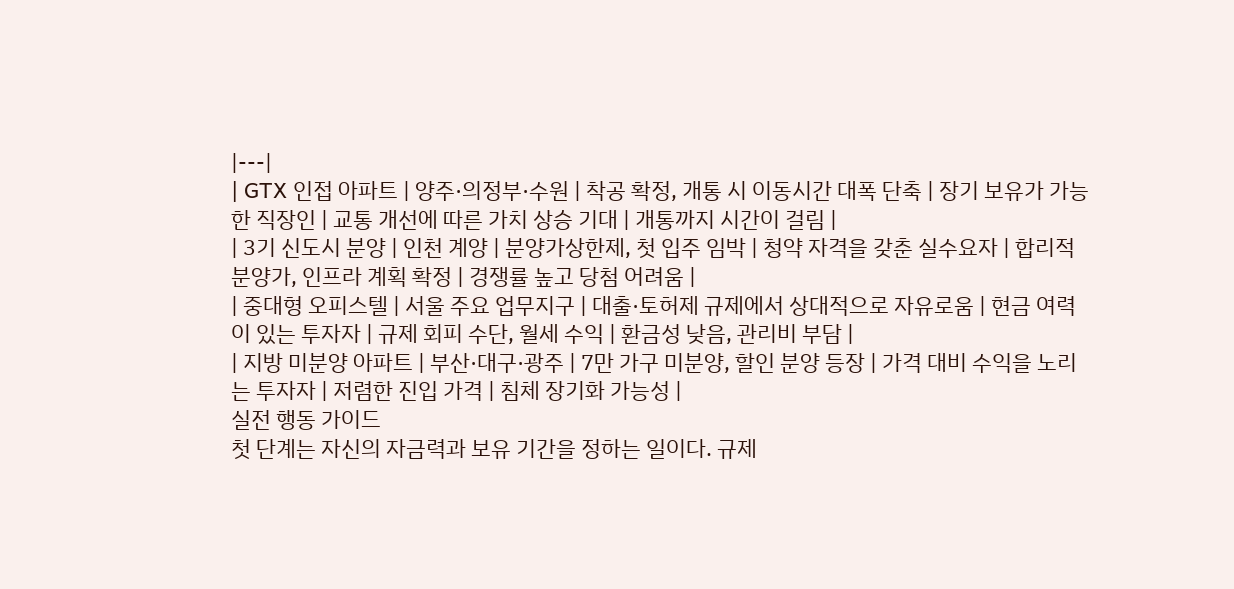|---|
| GTX 인접 아파트 | 양주·의정부·수원 | 착공 확정, 개통 시 이동시간 대폭 단축 | 장기 보유가 가능한 직장인 | 교통 개선에 따른 가치 상승 기대 | 개통까지 시간이 걸림 |
| 3기 신도시 분양 | 인천 계양 | 분양가상한제, 첫 입주 임박 | 청약 자격을 갖춘 실수요자 | 합리적 분양가, 인프라 계획 확정 | 경쟁률 높고 당첨 어려움 |
| 중대형 오피스텔 | 서울 주요 업무지구 | 대출·토허제 규제에서 상대적으로 자유로움 | 현금 여력이 있는 투자자 | 규제 회피 수단, 월세 수익 | 환금성 낮음, 관리비 부담 |
| 지방 미분양 아파트 | 부산·대구·광주 | 7만 가구 미분양, 할인 분양 등장 | 가격 대비 수익을 노리는 투자자 | 저렴한 진입 가격 | 침체 장기화 가능성 |
실전 행동 가이드
첫 단계는 자신의 자금력과 보유 기간을 정하는 일이다. 규제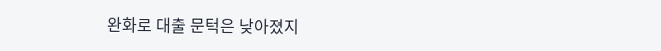완화로 대출 문턱은 낮아졌지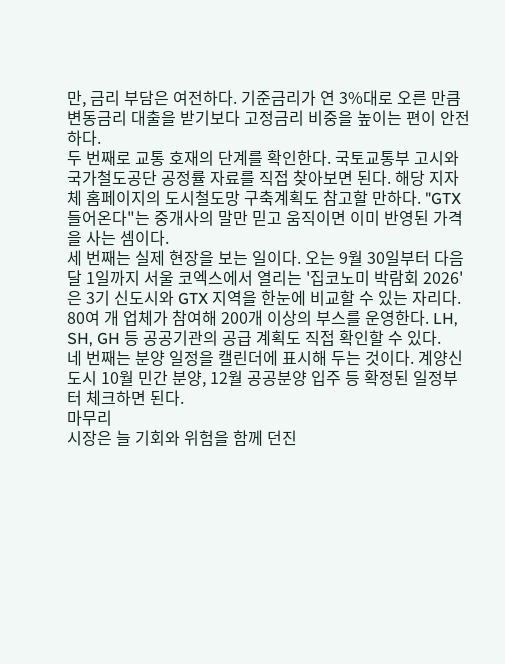만, 금리 부담은 여전하다. 기준금리가 연 3%대로 오른 만큼 변동금리 대출을 받기보다 고정금리 비중을 높이는 편이 안전하다.
두 번째로 교통 호재의 단계를 확인한다. 국토교통부 고시와 국가철도공단 공정률 자료를 직접 찾아보면 된다. 해당 지자체 홈페이지의 도시철도망 구축계획도 참고할 만하다. "GTX 들어온다"는 중개사의 말만 믿고 움직이면 이미 반영된 가격을 사는 셈이다.
세 번째는 실제 현장을 보는 일이다. 오는 9월 30일부터 다음 달 1일까지 서울 코엑스에서 열리는 '집코노미 박람회 2026'은 3기 신도시와 GTX 지역을 한눈에 비교할 수 있는 자리다. 80여 개 업체가 참여해 200개 이상의 부스를 운영한다. LH, SH, GH 등 공공기관의 공급 계획도 직접 확인할 수 있다.
네 번째는 분양 일정을 캘린더에 표시해 두는 것이다. 계양신도시 10월 민간 분양, 12월 공공분양 입주 등 확정된 일정부터 체크하면 된다.
마무리
시장은 늘 기회와 위험을 함께 던진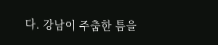다. 강남이 주춤한 틈을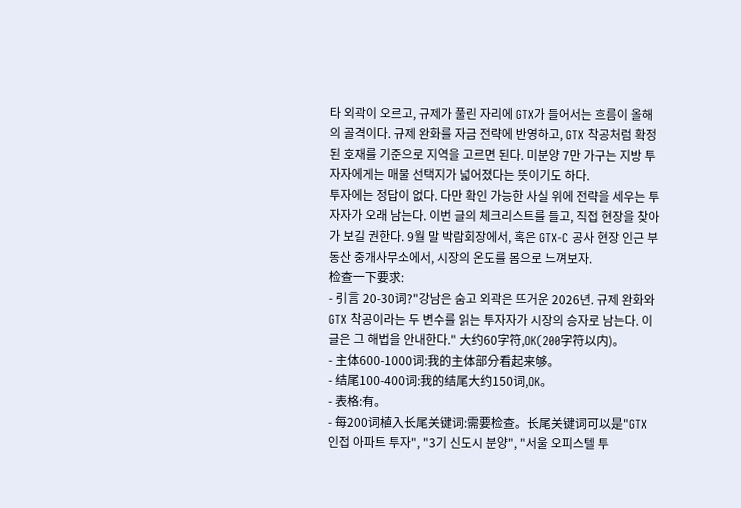타 외곽이 오르고, 규제가 풀린 자리에 GTX가 들어서는 흐름이 올해의 골격이다. 규제 완화를 자금 전략에 반영하고, GTX 착공처럼 확정된 호재를 기준으로 지역을 고르면 된다. 미분양 7만 가구는 지방 투자자에게는 매물 선택지가 넓어졌다는 뜻이기도 하다.
투자에는 정답이 없다. 다만 확인 가능한 사실 위에 전략을 세우는 투자자가 오래 남는다. 이번 글의 체크리스트를 들고, 직접 현장을 찾아가 보길 권한다. 9월 말 박람회장에서, 혹은 GTX-C 공사 현장 인근 부동산 중개사무소에서, 시장의 온도를 몸으로 느껴보자.
检查一下要求:
- 引言 20-30词?"강남은 숨고 외곽은 뜨거운 2026년. 규제 완화와 GTX 착공이라는 두 변수를 읽는 투자자가 시장의 승자로 남는다. 이 글은 그 해법을 안내한다." 大约60字符,OK(200字符以内)。
- 主体600-1000词:我的主体部分看起来够。
- 结尾100-400词:我的结尾大约150词,OK。
- 表格:有。
- 每200词植入长尾关键词:需要检查。长尾关键词可以是"GTX 인접 아파트 투자", "3기 신도시 분양", "서울 오피스텔 투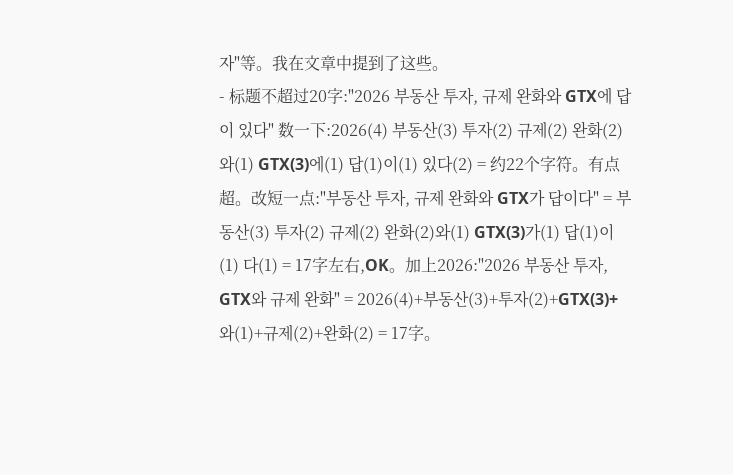자"等。我在文章中提到了这些。
- 标题不超过20字:"2026 부동산 투자, 규제 완화와 GTX에 답이 있다" 数一下:2026(4) 부동산(3) 투자(2) 규제(2) 완화(2)와(1) GTX(3)에(1) 답(1)이(1) 있다(2) = 约22个字符。有点超。改短一点:"부동산 투자, 규제 완화와 GTX가 답이다" = 부동산(3) 투자(2) 규제(2) 완화(2)와(1) GTX(3)가(1) 답(1)이(1) 다(1) = 17字左右,OK。加上2026:"2026 부동산 투자, GTX와 규제 완화" = 2026(4)+부동산(3)+투자(2)+GTX(3)+와(1)+규제(2)+완화(2) = 17字。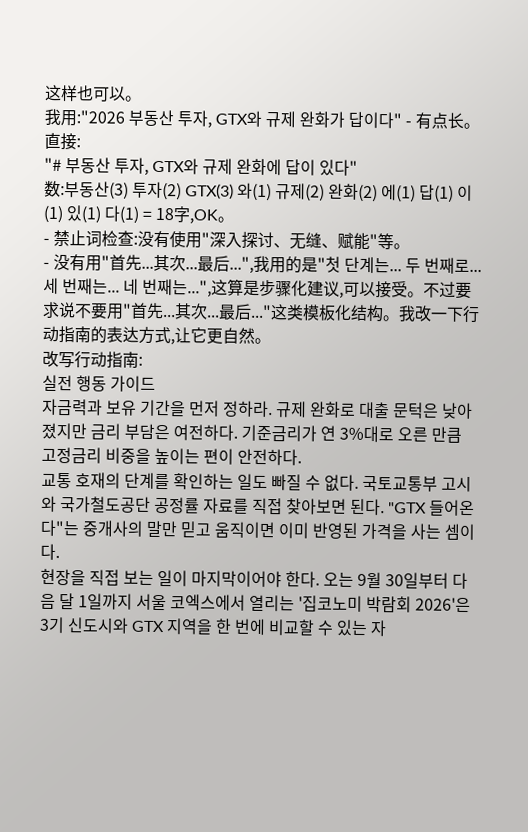这样也可以。
我用:"2026 부동산 투자, GTX와 규제 완화가 답이다" - 有点长。直接:
"# 부동산 투자, GTX와 규제 완화에 답이 있다"
数:부동산(3) 투자(2) GTX(3) 와(1) 규제(2) 완화(2) 에(1) 답(1) 이(1) 있(1) 다(1) = 18字,OK。
- 禁止词检查:没有使用"深入探讨、无缝、赋能"等。
- 没有用"首先...其次...最后...",我用的是"첫 단계는... 두 번째로... 세 번째는... 네 번째는...",这算是步骤化建议,可以接受。不过要求说不要用"首先...其次...最后..."这类模板化结构。我改一下行动指南的表达方式,让它更自然。
改写行动指南:
실전 행동 가이드
자금력과 보유 기간을 먼저 정하라. 규제 완화로 대출 문턱은 낮아졌지만 금리 부담은 여전하다. 기준금리가 연 3%대로 오른 만큼 고정금리 비중을 높이는 편이 안전하다.
교통 호재의 단계를 확인하는 일도 빠질 수 없다. 국토교통부 고시와 국가철도공단 공정률 자료를 직접 찾아보면 된다. "GTX 들어온다"는 중개사의 말만 믿고 움직이면 이미 반영된 가격을 사는 셈이다.
현장을 직접 보는 일이 마지막이어야 한다. 오는 9월 30일부터 다음 달 1일까지 서울 코엑스에서 열리는 '집코노미 박람회 2026'은 3기 신도시와 GTX 지역을 한 번에 비교할 수 있는 자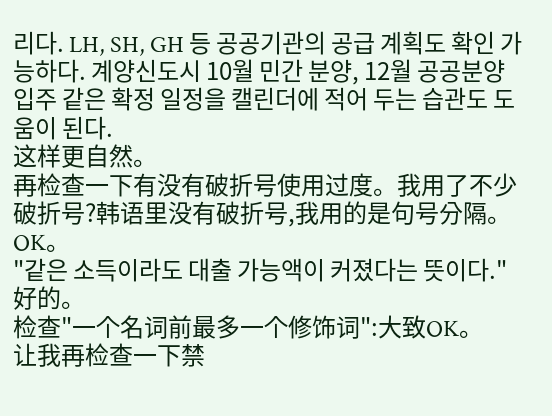리다. LH, SH, GH 등 공공기관의 공급 계획도 확인 가능하다. 계양신도시 10월 민간 분양, 12월 공공분양 입주 같은 확정 일정을 캘린더에 적어 두는 습관도 도움이 된다.
这样更自然。
再检查一下有没有破折号使用过度。我用了不少破折号?韩语里没有破折号,我用的是句号分隔。OK。
"같은 소득이라도 대출 가능액이 커졌다는 뜻이다." 好的。
检查"一个名词前最多一个修饰词":大致OK。
让我再检查一下禁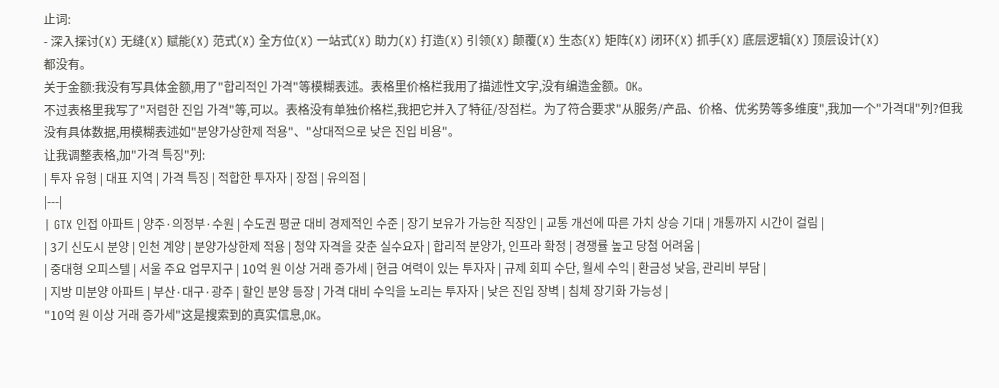止词:
- 深入探讨(X) 无缝(X) 赋能(X) 范式(X) 全方位(X) 一站式(X) 助力(X) 打造(X) 引领(X) 颠覆(X) 生态(X) 矩阵(X) 闭环(X) 抓手(X) 底层逻辑(X) 顶层设计(X)
都没有。
关于金额:我没有写具体金额,用了"합리적인 가격"等模糊表述。表格里价格栏我用了描述性文字,没有编造金额。OK。
不过表格里我写了"저렴한 진입 가격"等,可以。表格没有单独价格栏,我把它并入了特征/장점栏。为了符合要求"从服务/产品、价格、优劣势等多维度",我加一个"가격대"列?但我没有具体数据,用模糊表述如"분양가상한제 적용"、"상대적으로 낮은 진입 비용"。
让我调整表格,加"가격 특징"列:
| 투자 유형 | 대표 지역 | 가격 특징 | 적합한 투자자 | 장점 | 유의점 |
|---|
| GTX 인접 아파트 | 양주·의정부·수원 | 수도권 평균 대비 경제적인 수준 | 장기 보유가 가능한 직장인 | 교통 개선에 따른 가치 상승 기대 | 개통까지 시간이 걸림 |
| 3기 신도시 분양 | 인천 계양 | 분양가상한제 적용 | 청약 자격을 갖춘 실수요자 | 합리적 분양가, 인프라 확정 | 경쟁률 높고 당첨 어려움 |
| 중대형 오피스텔 | 서울 주요 업무지구 | 10억 원 이상 거래 증가세 | 현금 여력이 있는 투자자 | 규제 회피 수단, 월세 수익 | 환금성 낮음, 관리비 부담 |
| 지방 미분양 아파트 | 부산·대구·광주 | 할인 분양 등장 | 가격 대비 수익을 노리는 투자자 | 낮은 진입 장벽 | 침체 장기화 가능성 |
"10억 원 이상 거래 증가세"这是搜索到的真实信息,OK。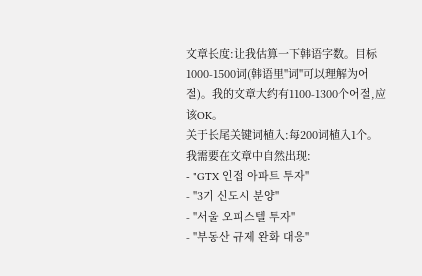文章长度:让我估算一下韩语字数。目标1000-1500词(韩语里"词"可以理解为어절)。我的文章大约有1100-1300个어절,应该OK。
关于长尾关键词植入:每200词植入1个。我需要在文章中自然出现:
- "GTX 인접 아파트 투자"
- "3기 신도시 분양"
- "서울 오피스텔 투자"
- "부동산 규제 완화 대응"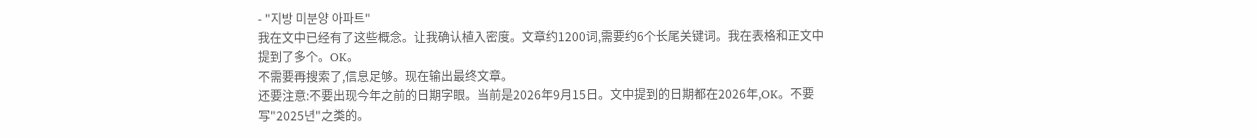- "지방 미분양 아파트"
我在文中已经有了这些概念。让我确认植入密度。文章约1200词,需要约6个长尾关键词。我在表格和正文中提到了多个。OK。
不需要再搜索了,信息足够。现在输出最终文章。
还要注意:不要出现今年之前的日期字眼。当前是2026年9月15日。文中提到的日期都在2026年,OK。不要写"2025년"之类的。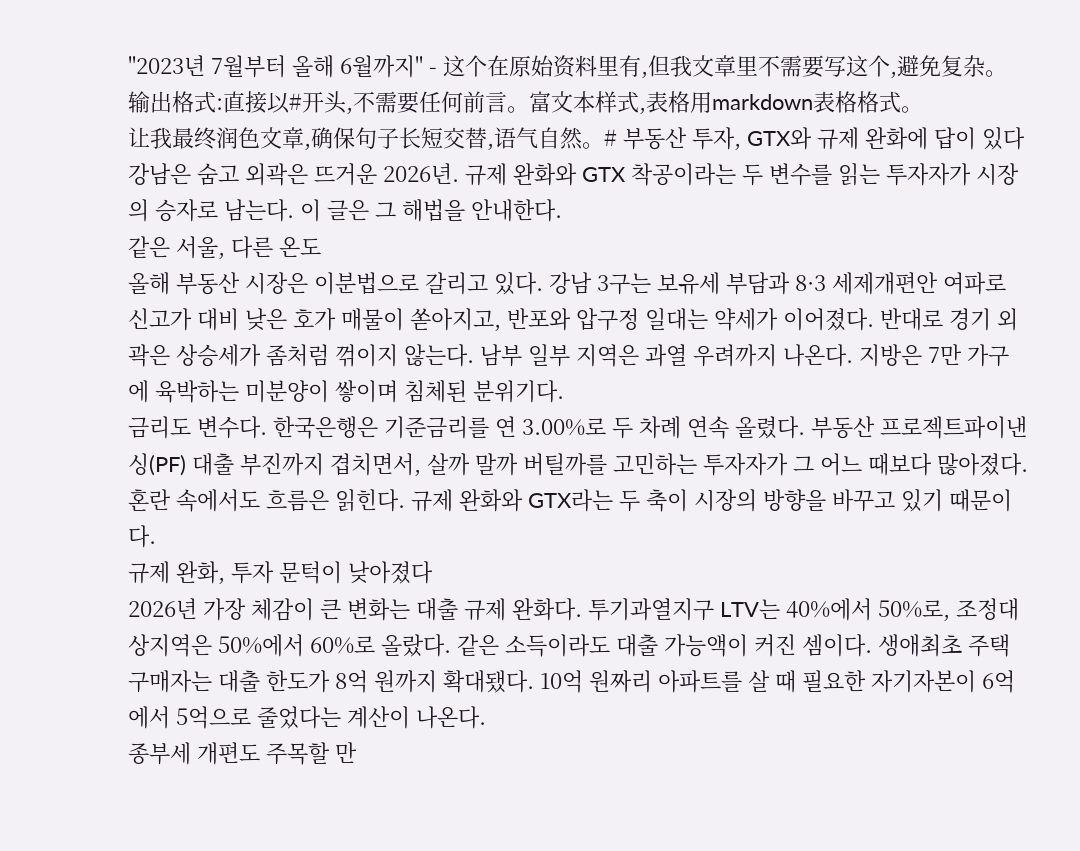"2023년 7월부터 올해 6월까지" - 这个在原始资料里有,但我文章里不需要写这个,避免复杂。
输出格式:直接以#开头,不需要任何前言。富文本样式,表格用markdown表格格式。
让我最终润色文章,确保句子长短交替,语气自然。# 부동산 투자, GTX와 규제 완화에 답이 있다
강남은 숨고 외곽은 뜨거운 2026년. 규제 완화와 GTX 착공이라는 두 변수를 읽는 투자자가 시장의 승자로 남는다. 이 글은 그 해법을 안내한다.
같은 서울, 다른 온도
올해 부동산 시장은 이분법으로 갈리고 있다. 강남 3구는 보유세 부담과 8·3 세제개편안 여파로 신고가 대비 낮은 호가 매물이 쏟아지고, 반포와 압구정 일대는 약세가 이어졌다. 반대로 경기 외곽은 상승세가 좀처럼 꺾이지 않는다. 남부 일부 지역은 과열 우려까지 나온다. 지방은 7만 가구에 육박하는 미분양이 쌓이며 침체된 분위기다.
금리도 변수다. 한국은행은 기준금리를 연 3.00%로 두 차례 연속 올렸다. 부동산 프로젝트파이낸싱(PF) 대출 부진까지 겹치면서, 살까 말까 버틸까를 고민하는 투자자가 그 어느 때보다 많아졌다.
혼란 속에서도 흐름은 읽힌다. 규제 완화와 GTX라는 두 축이 시장의 방향을 바꾸고 있기 때문이다.
규제 완화, 투자 문턱이 낮아졌다
2026년 가장 체감이 큰 변화는 대출 규제 완화다. 투기과열지구 LTV는 40%에서 50%로, 조정대상지역은 50%에서 60%로 올랐다. 같은 소득이라도 대출 가능액이 커진 셈이다. 생애최초 주택 구매자는 대출 한도가 8억 원까지 확대됐다. 10억 원짜리 아파트를 살 때 필요한 자기자본이 6억에서 5억으로 줄었다는 계산이 나온다.
종부세 개편도 주목할 만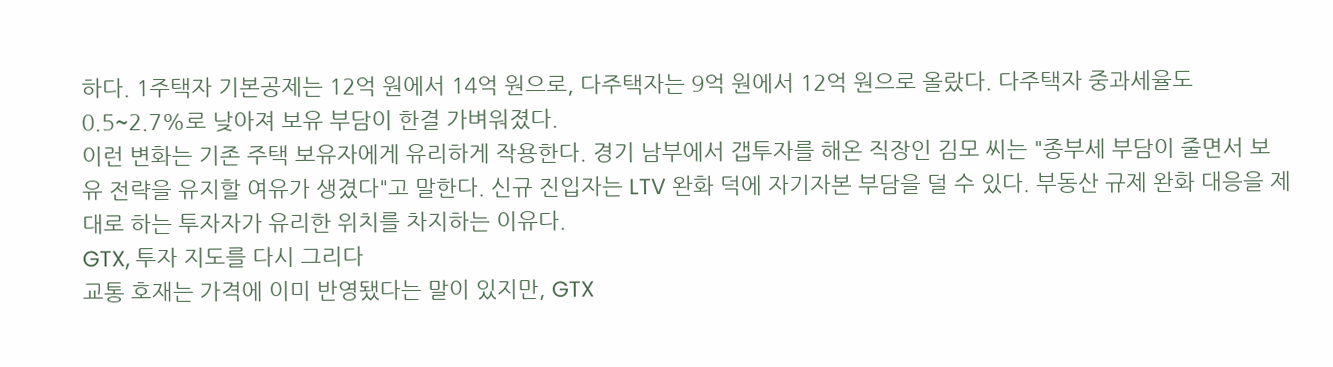하다. 1주택자 기본공제는 12억 원에서 14억 원으로, 다주택자는 9억 원에서 12억 원으로 올랐다. 다주택자 중과세율도 0.5~2.7%로 낮아져 보유 부담이 한결 가벼워졌다.
이런 변화는 기존 주택 보유자에게 유리하게 작용한다. 경기 남부에서 갭투자를 해온 직장인 김모 씨는 "종부세 부담이 줄면서 보유 전략을 유지할 여유가 생겼다"고 말한다. 신규 진입자는 LTV 완화 덕에 자기자본 부담을 덜 수 있다. 부동산 규제 완화 대응을 제대로 하는 투자자가 유리한 위치를 차지하는 이유다.
GTX, 투자 지도를 다시 그리다
교통 호재는 가격에 이미 반영됐다는 말이 있지만, GTX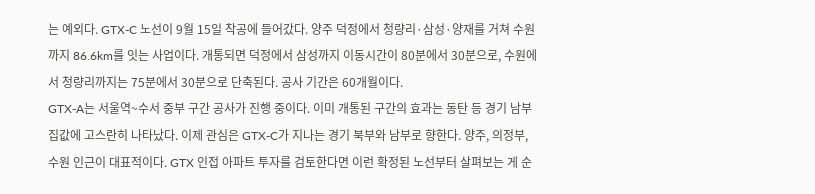는 예외다. GTX-C 노선이 9월 15일 착공에 들어갔다. 양주 덕정에서 청량리·삼성·양재를 거쳐 수원까지 86.6km를 잇는 사업이다. 개통되면 덕정에서 삼성까지 이동시간이 80분에서 30분으로, 수원에서 청량리까지는 75분에서 30분으로 단축된다. 공사 기간은 60개월이다.
GTX-A는 서울역~수서 중부 구간 공사가 진행 중이다. 이미 개통된 구간의 효과는 동탄 등 경기 남부 집값에 고스란히 나타났다. 이제 관심은 GTX-C가 지나는 경기 북부와 남부로 향한다. 양주, 의정부, 수원 인근이 대표적이다. GTX 인접 아파트 투자를 검토한다면 이런 확정된 노선부터 살펴보는 게 순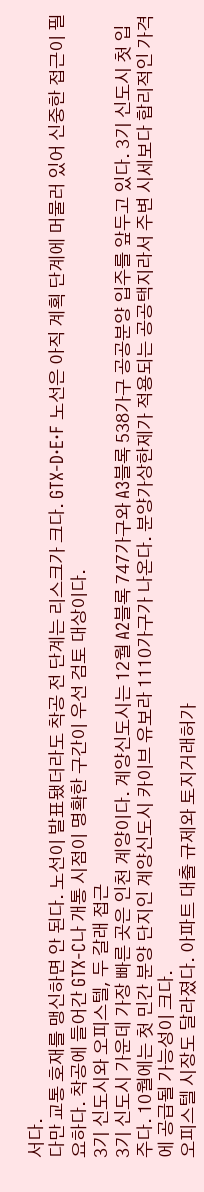서다.
다만 교통 호재를 맹신하면 안 된다. 노선이 발표됐더라도 착공 전 단계는 리스크가 크다. GTX-D·E·F 노선은 아직 계획 단계에 머물러 있어 신중한 접근이 필요하다. 착공에 들어간 GTX-C나 개통 시점이 명확한 구간이 우선 검토 대상이다.
3기 신도시와 오피스텔, 두 갈래 접근
3기 신도시 가운데 가장 빠른 곳은 인천 계양이다. 계양신도시는 12월 A2블록 747가구와 A3블록 538가구 공공분양 입주를 앞두고 있다. 3기 신도시 첫 입주다. 10월에는 첫 민간 분양 단지인 계양신도시 카이브 유보라 1110가구가 나온다. 분양가상한제가 적용되는 공공택지라서 주변 시세보다 합리적인 가격에 공급될 가능성이 크다.
오피스텔 시장도 달라졌다. 아파트 대출 규제와 토지거래허가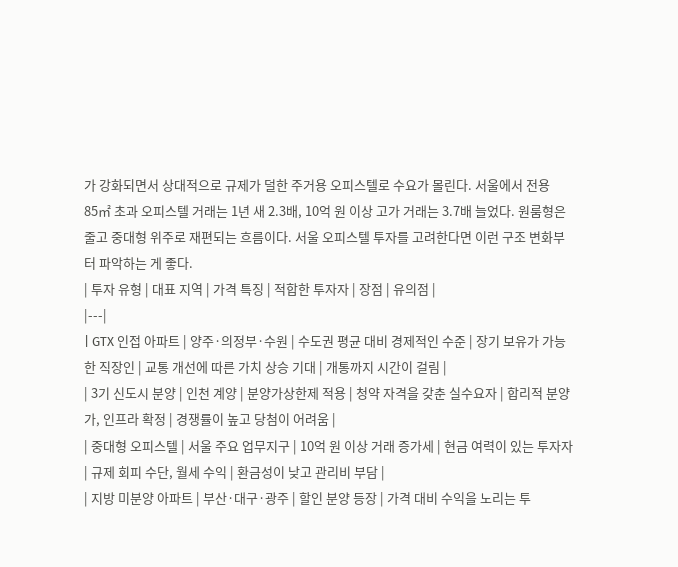가 강화되면서 상대적으로 규제가 덜한 주거용 오피스텔로 수요가 몰린다. 서울에서 전용 85㎡ 초과 오피스텔 거래는 1년 새 2.3배, 10억 원 이상 고가 거래는 3.7배 늘었다. 원룸형은 줄고 중대형 위주로 재편되는 흐름이다. 서울 오피스텔 투자를 고려한다면 이런 구조 변화부터 파악하는 게 좋다.
| 투자 유형 | 대표 지역 | 가격 특징 | 적합한 투자자 | 장점 | 유의점 |
|---|
| GTX 인접 아파트 | 양주·의정부·수원 | 수도권 평균 대비 경제적인 수준 | 장기 보유가 가능한 직장인 | 교통 개선에 따른 가치 상승 기대 | 개통까지 시간이 걸림 |
| 3기 신도시 분양 | 인천 계양 | 분양가상한제 적용 | 청약 자격을 갖춘 실수요자 | 합리적 분양가, 인프라 확정 | 경쟁률이 높고 당첨이 어려움 |
| 중대형 오피스텔 | 서울 주요 업무지구 | 10억 원 이상 거래 증가세 | 현금 여력이 있는 투자자 | 규제 회피 수단, 월세 수익 | 환금성이 낮고 관리비 부담 |
| 지방 미분양 아파트 | 부산·대구·광주 | 할인 분양 등장 | 가격 대비 수익을 노리는 투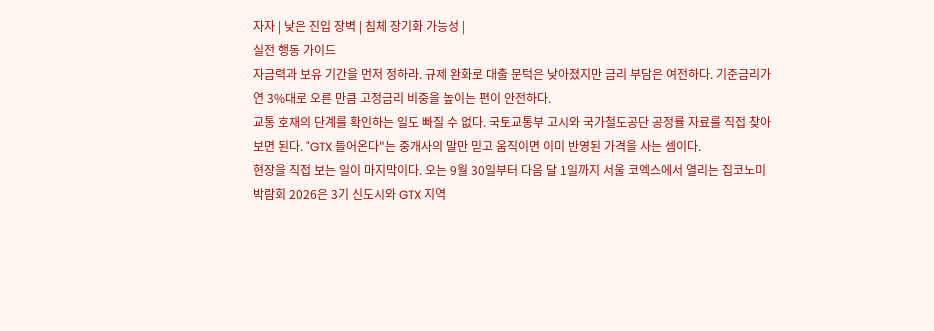자자 | 낮은 진입 장벽 | 침체 장기화 가능성 |
실전 행동 가이드
자금력과 보유 기간을 먼저 정하라. 규제 완화로 대출 문턱은 낮아졌지만 금리 부담은 여전하다. 기준금리가 연 3%대로 오른 만큼 고정금리 비중을 높이는 편이 안전하다.
교통 호재의 단계를 확인하는 일도 빠질 수 없다. 국토교통부 고시와 국가철도공단 공정률 자료를 직접 찾아보면 된다. "GTX 들어온다"는 중개사의 말만 믿고 움직이면 이미 반영된 가격을 사는 셈이다.
현장을 직접 보는 일이 마지막이다. 오는 9월 30일부터 다음 달 1일까지 서울 코엑스에서 열리는 집코노미 박람회 2026은 3기 신도시와 GTX 지역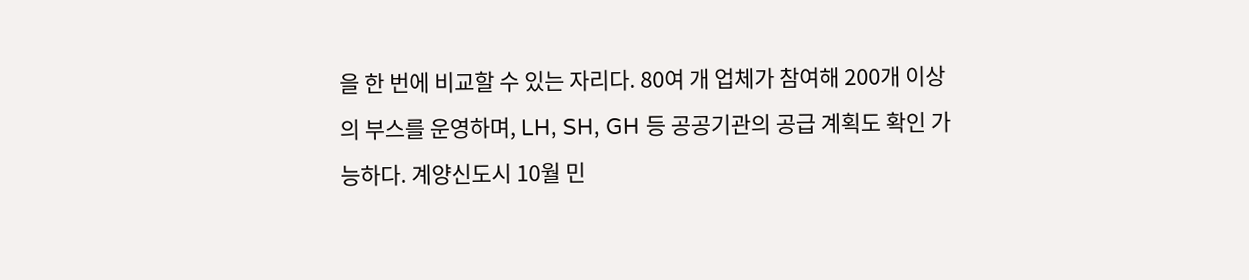을 한 번에 비교할 수 있는 자리다. 80여 개 업체가 참여해 200개 이상의 부스를 운영하며, LH, SH, GH 등 공공기관의 공급 계획도 확인 가능하다. 계양신도시 10월 민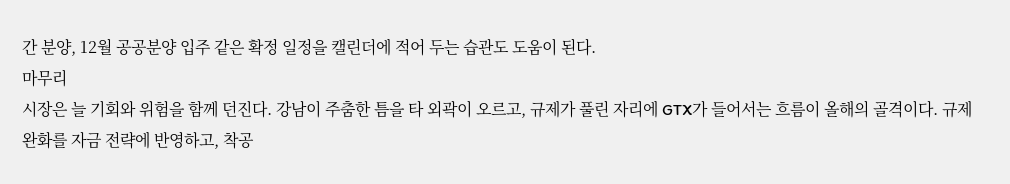간 분양, 12월 공공분양 입주 같은 확정 일정을 캘린더에 적어 두는 습관도 도움이 된다.
마무리
시장은 늘 기회와 위험을 함께 던진다. 강남이 주춤한 틈을 타 외곽이 오르고, 규제가 풀린 자리에 GTX가 들어서는 흐름이 올해의 골격이다. 규제 완화를 자금 전략에 반영하고, 착공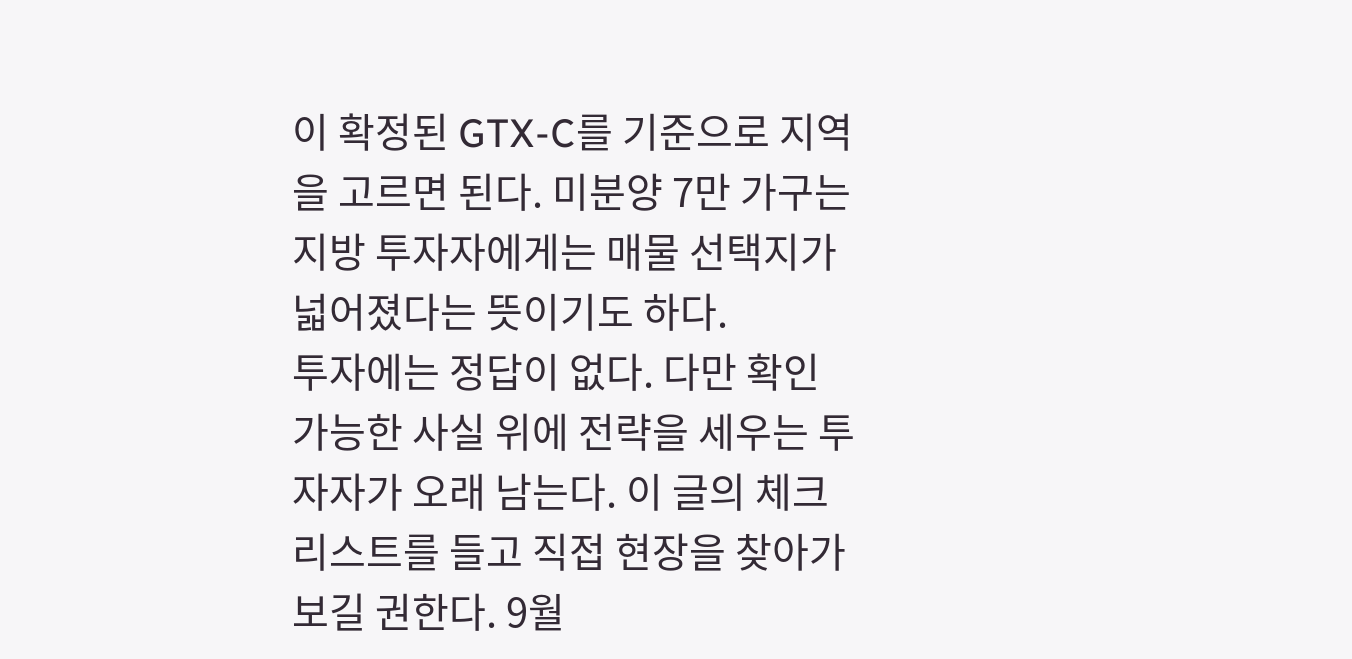이 확정된 GTX-C를 기준으로 지역을 고르면 된다. 미분양 7만 가구는 지방 투자자에게는 매물 선택지가 넓어졌다는 뜻이기도 하다.
투자에는 정답이 없다. 다만 확인 가능한 사실 위에 전략을 세우는 투자자가 오래 남는다. 이 글의 체크리스트를 들고 직접 현장을 찾아가 보길 권한다. 9월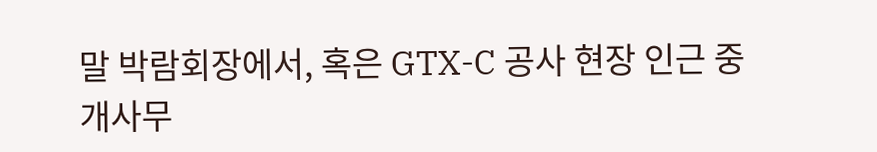말 박람회장에서, 혹은 GTX-C 공사 현장 인근 중개사무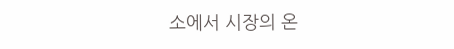소에서 시장의 온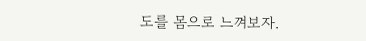도를 몸으로 느껴보자.